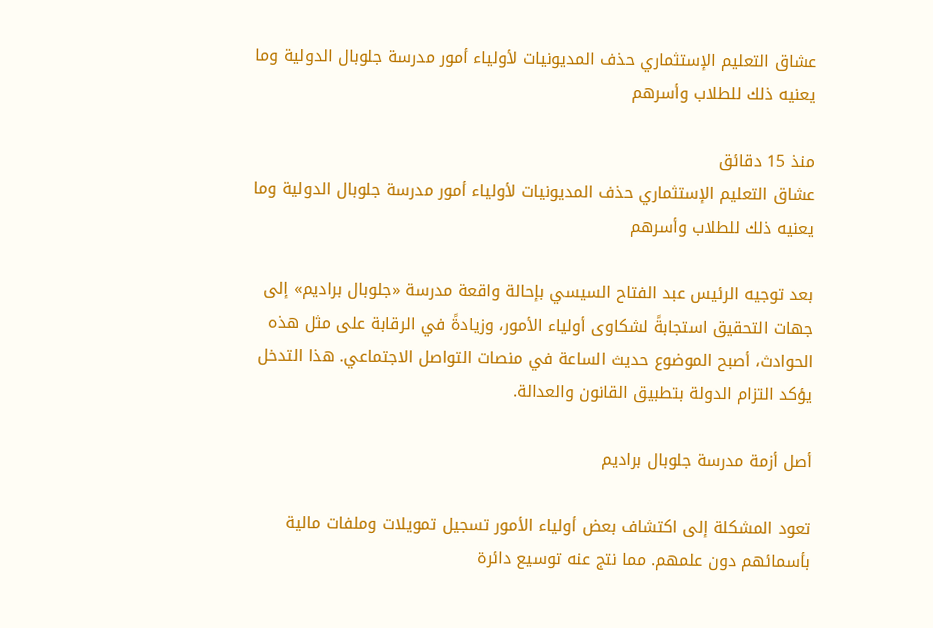عشاق التعليم الإستثماري حذف المديونيات لأولياء أمور مدرسة جلوبال الدولية وما يعنيه ذلك للطلاب وأسرهم

منذ 15 دقائق
عشاق التعليم الإستثماري حذف المديونيات لأولياء أمور مدرسة جلوبال الدولية وما يعنيه ذلك للطلاب وأسرهم

بعد توجيه الرئيس عبد الفتاح السيسي بإحالة واقعة مدرسة «جلوبال براديم» إلى جهات التحقيق استجابةً لشكاوى أولياء الأمور، وزيادةً في الرقابة على مثل هذه الحوادث، أصبح الموضوع حديث الساعة في منصات التواصل الاجتماعي. هذا التدخل يؤكد التزام الدولة بتطبيق القانون والعدالة.

أصل أزمة مدرسة جلوبال براديم

تعود المشكلة إلى اكتشاف بعض أولياء الأمور تسجيل تمويلات وملفات مالية بأسمائهم دون علمهم. مما نتج عنه توسيع دائرة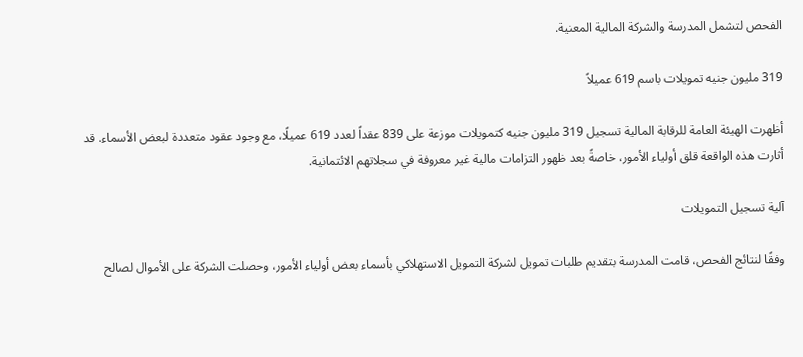الفحص لتشمل المدرسة والشركة المالية المعنية.

319 مليون جنيه تمويلات باسم 619 عميلاً

أظهرت الهيئة العامة للرقابة المالية تسجيل 319 مليون جنيه كتمويلات موزعة على 839 عقداً لعدد 619 عميلًا، مع وجود عقود متعددة لبعض الأسماء. قد أثارت هذه الواقعة قلق أولياء الأمور، خاصةً بعد ظهور التزامات مالية غير معروفة في سجلاتهم الائتمانية.

آلية تسجيل التمويلات

وفقًا لنتائج الفحص، قامت المدرسة بتقديم طلبات تمويل لشركة التمويل الاستهلاكي بأسماء بعض أولياء الأمور، وحصلت الشركة على الأموال لصالح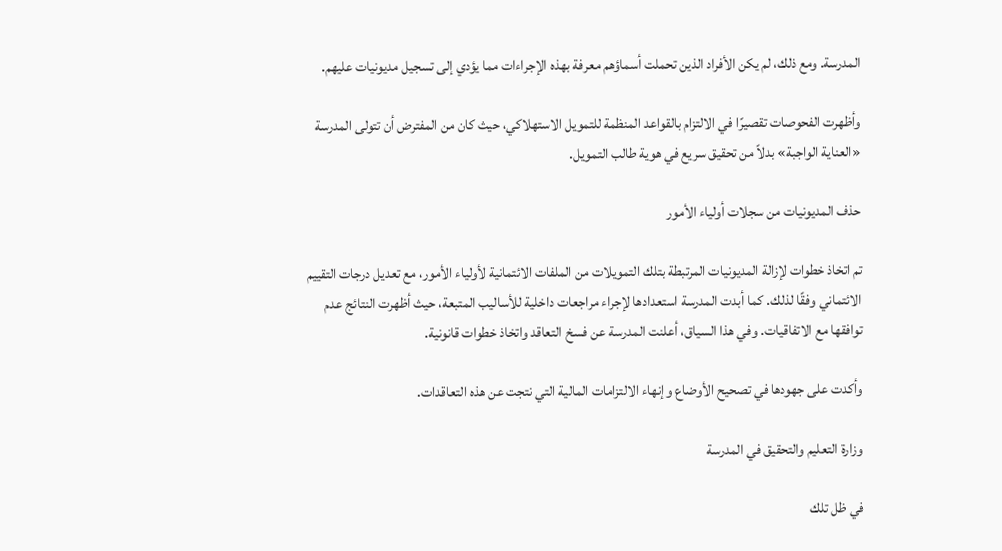المدرسة. ومع ذلك، لم يكن الأفراد الذين تحملت أسماؤهم معرفة بهذه الإجراءات مما يؤدي إلى تسجيل مديونيات عليهم.

وأظهرت الفحوصات تقصيرًا في الالتزام بالقواعد المنظمة للتمويل الاستهلاكي، حيث كان من المفترض أن تتولى المدرسة «العناية الواجبة» بدلاً من تحقيق سريع في هوية طالب التمويل.

حذف المديونيات من سجلات أولياء الأمور

تم اتخاذ خطوات لإزالة المديونيات المرتبطة بتلك التمويلات من الملفات الائتمانية لأولياء الأمور، مع تعديل درجات التقييم الائتماني وفقًا لذلك. كما أبدت المدرسة استعدادها لإجراء مراجعات داخلية للأساليب المتبعة، حيث أظهرت النتائج عدم توافقها مع الاتفاقيات. وفي هذا السياق، أعلنت المدرسة عن فسخ التعاقد واتخاذ خطوات قانونية.

وأكدت على جهودها في تصحيح الأوضاع وإنهاء الالتزامات المالية التي نتجت عن هذه التعاقدات.

وزارة التعليم والتحقيق في المدرسة

في ظل تلك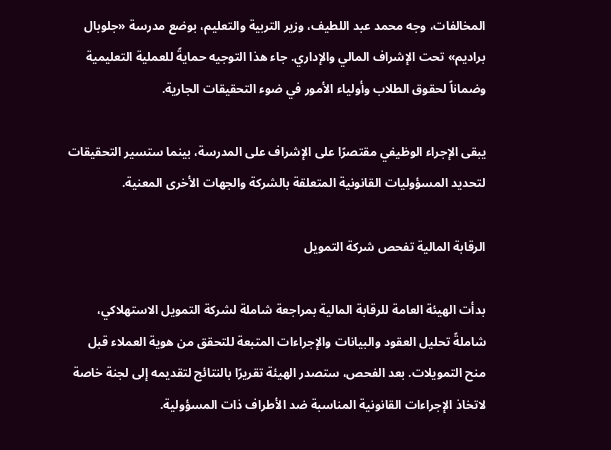المخالفات، وجه محمد عبد اللطيف، وزير التربية والتعليم، بوضع مدرسة «جلوبال براديم» تحت الإشراف المالي والإداري. جاء هذا التوجيه حمايةً للعملية التعليمية وضماناً لحقوق الطلاب وأولياء الأمور في ضوء التحقيقات الجارية.

يبقى الإجراء الوظيفي مقتصرًا على الإشراف على المدرسة، بينما ستسير التحقيقات لتحديد المسؤوليات القانونية المتعلقة بالشركة والجهات الأخرى المعنية.

الرقابة المالية تفحص شركة التمويل

بدأت الهيئة العامة للرقابة المالية بمراجعة شاملة لشركة التمويل الاستهلاكي، شاملةً تحليل العقود والبيانات والإجراءات المتبعة للتحقق من هوية العملاء قبل منح التمويلات. بعد الفحص، ستصدر الهيئة تقريرًا بالنتائج لتقديمه إلى لجنة خاصة لاتخاذ الإجراءات القانونية المناسبة ضد الأطراف ذات المسؤولية.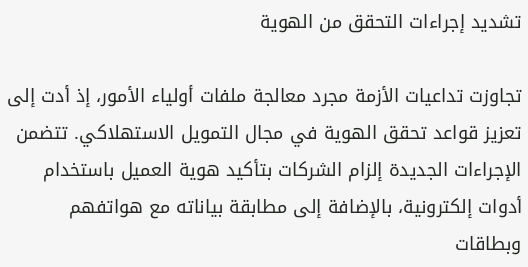تشديد إجراءات التحقق من الهوية

تجاوزت تداعيات الأزمة مجرد معالجة ملفات أولياء الأمور، إذ أدت إلى تعزيز قواعد تحقق الهوية في مجال التمويل الاستهلاكي. تتضمن الإجراءات الجديدة إلزام الشركات بتأكيد هوية العميل باستخدام أدوات إلكترونية، بالإضافة إلى مطابقة بياناته مع هواتفهم وبطاقات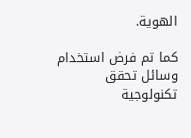الهوية.

كما تم فرض استخدام وسائل تحقق تكنولوجية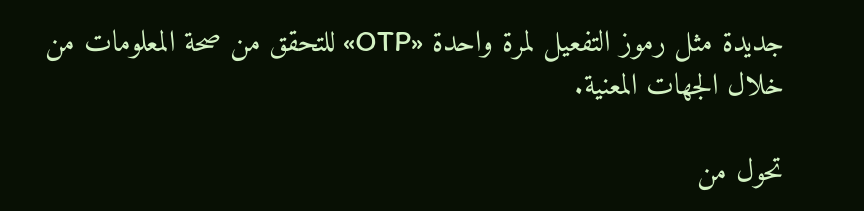جديدة مثل رموز التفعيل لمرة واحدة «OTP» للتحقق من صحة المعلومات من خلال الجهات المعنية.

تحول من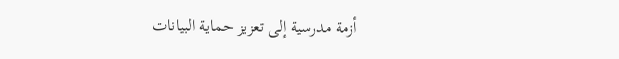أزمة مدرسية إلى تعزيز حماية البيانات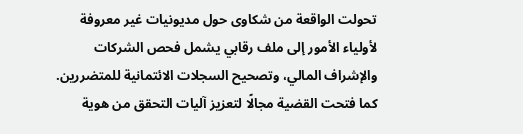تحولت الواقعة من شكاوى حول مديونيات غير معروفة لأولياء الأمور إلى ملف رقابي يشمل فحص الشركات والإشراف المالي، وتصحيح السجلات الائتمانية للمتضررين. كما فتحت القضية مجالًا لتعزيز آليات التحقق من هوية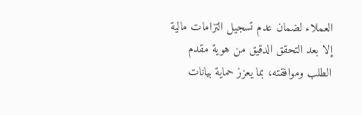العملاء لضمان عدم تسجيل التزامات مالية إلا بعد التحقق الدقيق من هوية مقدم الطلب وموافقته، بما يعزز حماية بيانات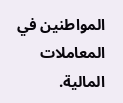المواطنين في المعاملات المالية.